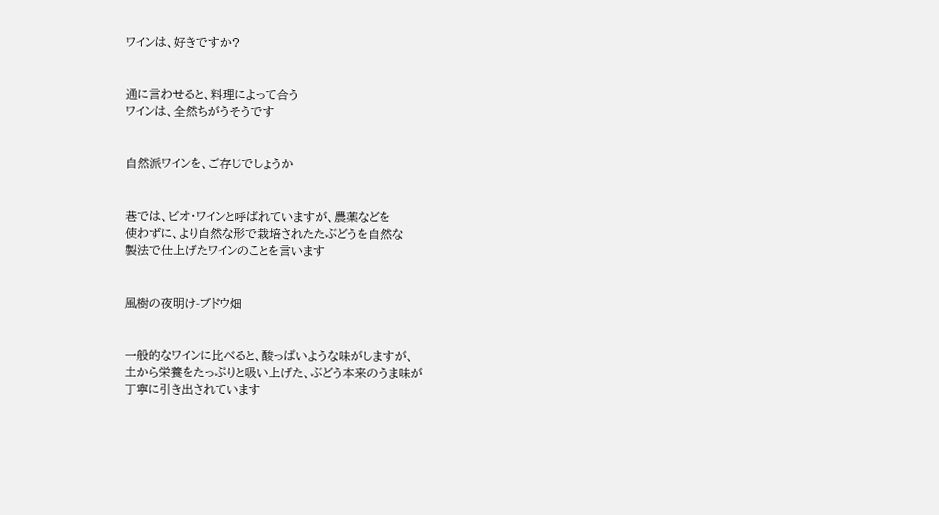ワインは、好きですか?


通に言わせると、料理によって合う
ワインは、全然ちがうそうです


自然派ワインを、ご存じでしょうか


巷では、ビオ・ワインと呼ばれていますが、農薬などを
使わずに、より自然な形で栽培されたたぶどうを自然な
製法で仕上げたワインのことを言います


風樹の夜明け-ブドウ畑


一般的なワインに比べると、酸っぱいような味がしますが、
土から栄養をたっぷりと吸い上げた、ぶどう本来のうま味が
丁寧に引き出されています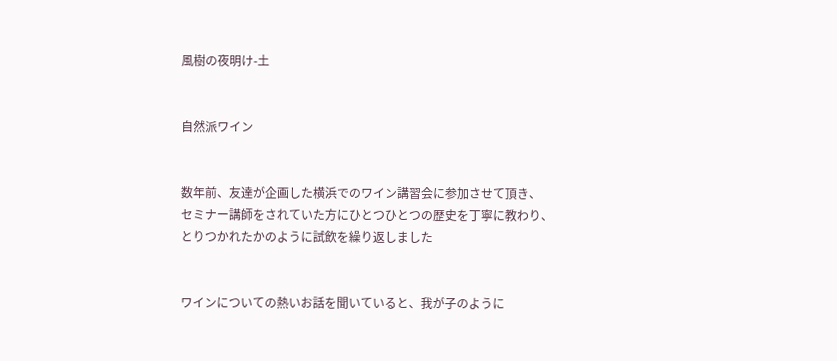風樹の夜明け-土


自然派ワイン


数年前、友達が企画した横浜でのワイン講習会に参加させて頂き、
セミナー講師をされていた方にひとつひとつの歴史を丁寧に教わり、
とりつかれたかのように試飲を繰り返しました


ワインについての熱いお話を聞いていると、我が子のように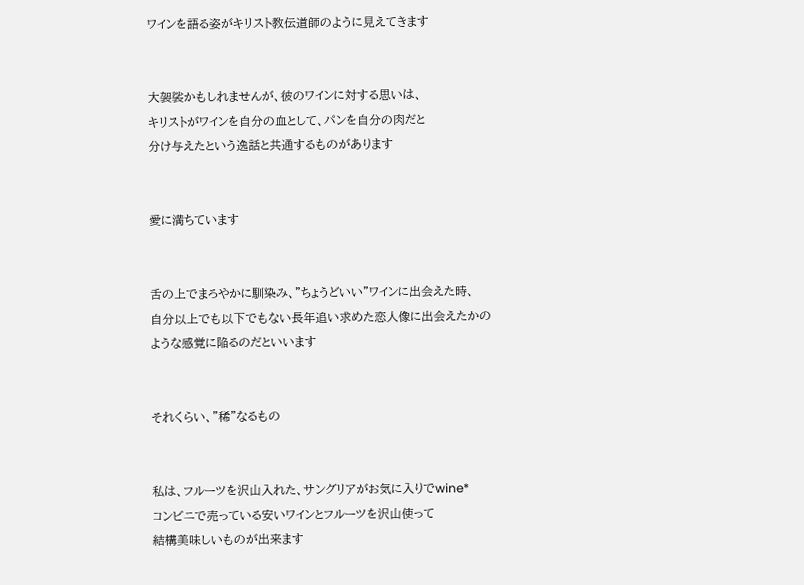ワインを語る姿がキリスト教伝道師のように見えてきます


大袈裟かもしれませんが、彼のワインに対する思いは、
キリストがワインを自分の血として、パンを自分の肉だと
分け与えたという逸話と共通するものがあります


愛に満ちています


舌の上でまろやかに馴染み、"ちょうどいい"ワインに出会えた時、
自分以上でも以下でもない長年追い求めた恋人像に出会えたかの
ような感覚に陥るのだといいます


それくらい、"稀"なるもの


私は、フルーツを沢山入れた、サングリアがお気に入りでwine*
コンビニで売っている安いワインとフルーツを沢山使って
結構美味しいものが出来ます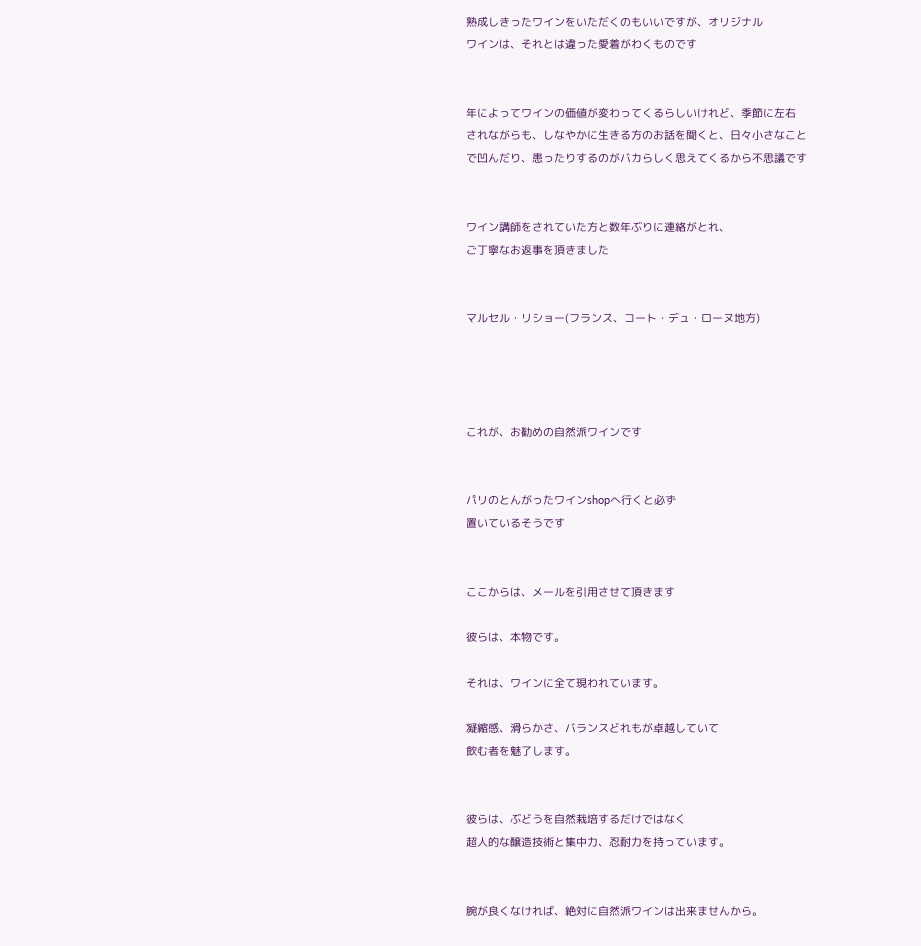熟成しきったワインをいただくのもいいですが、オリジナル
ワインは、それとは違った愛着がわくものです


年によってワインの価値が変わってくるらしいけれど、季節に左右
されながらも、しなやかに生きる方のお話を聞くと、日々小さなこと
で凹んだり、患ったりするのがバカらしく思えてくるから不思議です


ワイン講師をされていた方と数年ぶりに連絡がとれ、
ご丁寧なお返事を頂きました


マルセル・リショー(フランス、コート・デュ・ローヌ地方)




これが、お勧めの自然派ワインです


パリのとんがったワインshopへ行くと必ず
置いているそうです


ここからは、メールを引用させて頂きます

彼らは、本物です。

それは、ワインに全て現われています。

凝縮感、滑らかさ、バランスどれもが卓越していて
飲む者を魅了します。


彼らは、ぶどうを自然栽培するだけではなく
超人的な醸造技術と集中力、忍耐力を持っています。


腕が良くなければ、絶対に自然派ワインは出来ませんから。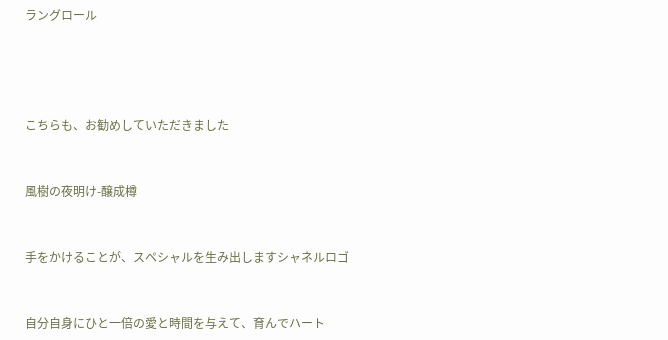ラングロール




こちらも、お勧めしていただきました


風樹の夜明け-醸成樽


手をかけることが、スペシャルを生み出しますシャネルロゴ


自分自身にひと一倍の愛と時間を与えて、育んでハート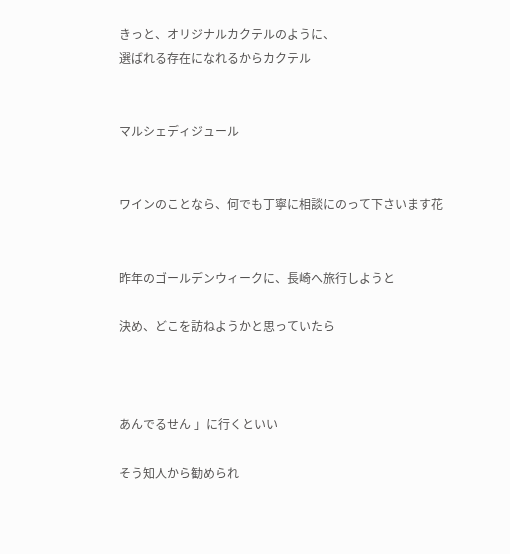きっと、オリジナルカクテルのように、
選ばれる存在になれるからカクテル


マルシェディジュール


ワインのことなら、何でも丁寧に相談にのって下さいます花


昨年のゴールデンウィークに、長崎へ旅行しようと

決め、どこを訪ねようかと思っていたら



あんでるせん 」に行くといい

そう知人から勧められ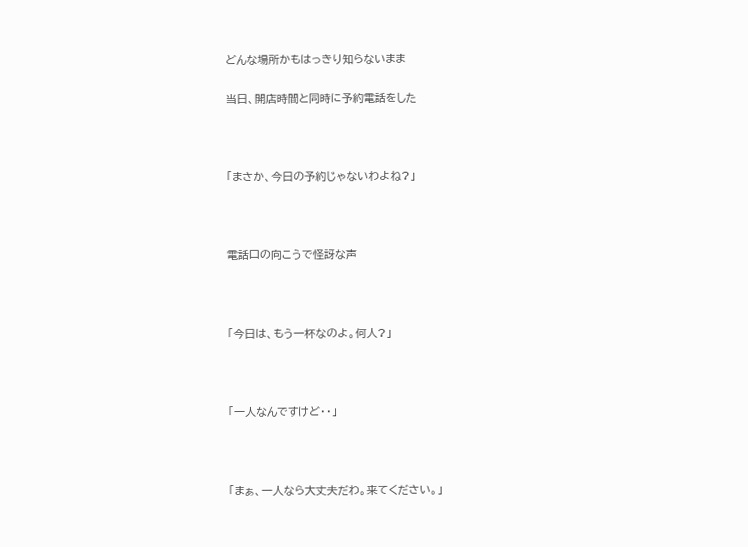どんな場所かもはっきり知らないまま

当日、開店時間と同時に予約電話をした



「まさか、今日の予約じゃないわよね?」



電話口の向こうで怪訝な声



「今日は、もう一杯なのよ。何人?」



「一人なんですけど・・」



「まぁ、一人なら大丈夫だわ。来てください。」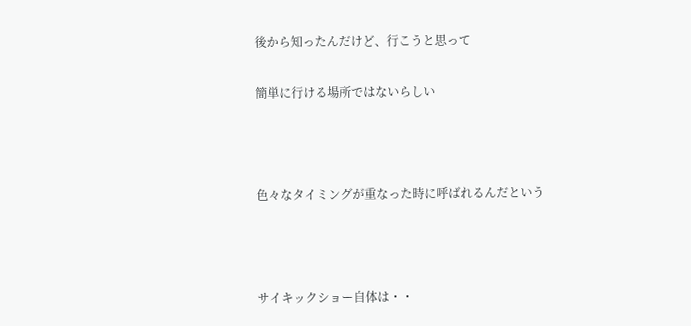後から知ったんだけど、行こうと思って

簡単に行ける場所ではないらしい



色々なタイミングが重なった時に呼ばれるんだという



サイキックショー自体は・・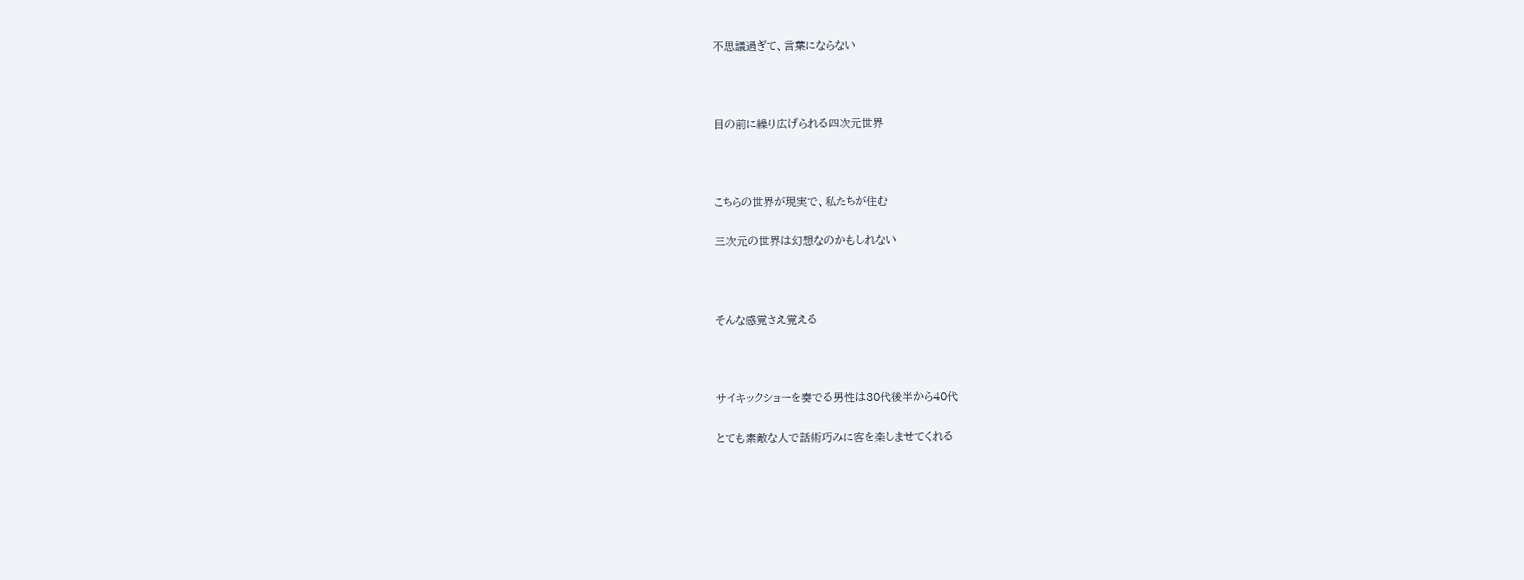不思議過ぎて、言葉にならない



目の前に繰り広げられる四次元世界



こちらの世界が現実で、私たちが住む

三次元の世界は幻想なのかもしれない



そんな感覚さえ覚える



サイキックショーを奏でる男性は30代後半から40代

とても素敵な人で話術巧みに客を楽しませてくれる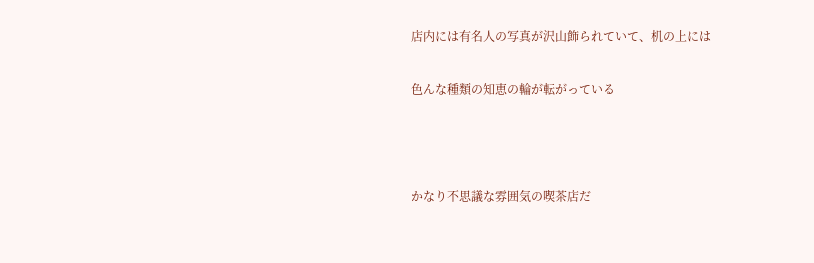店内には有名人の写真が沢山飾られていて、机の上には

色んな種類の知恵の輪が転がっている



かなり不思議な雰囲気の喫茶店だ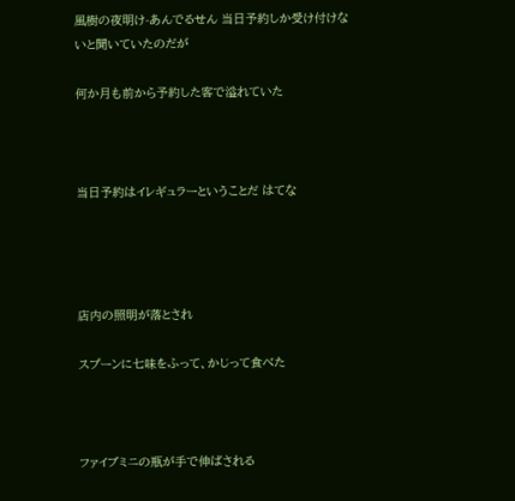風樹の夜明け-あんでるせん 当日予約しか受け付けないと聞いていたのだが

何か月も前から予約した客で溢れていた



当日予約はイレギュラーということだ はてな




店内の照明が落とされ

スプーンに七味をふって、かじって食べた



ファイブミニの瓶が手で伸ばされる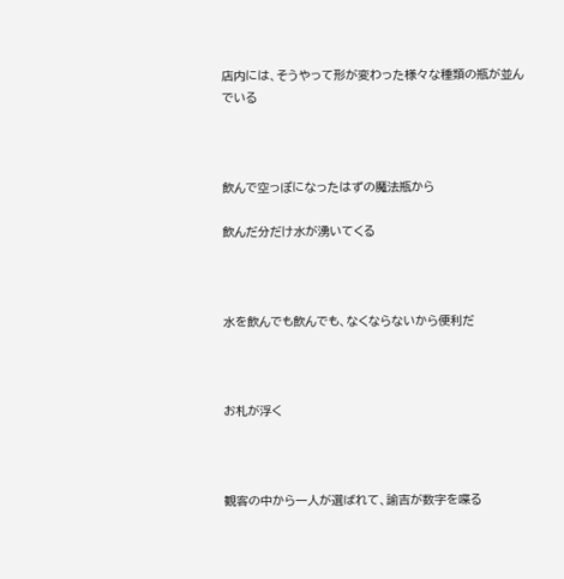店内には、そうやって形が変わった様々な種類の瓶が並んでいる



飲んで空っぽになったはずの魔法瓶から

飲んだ分だけ水が湧いてくる



水を飲んでも飲んでも、なくならないから便利だ



お札が浮く



観客の中から一人が選ばれて、諭吉が数字を喋る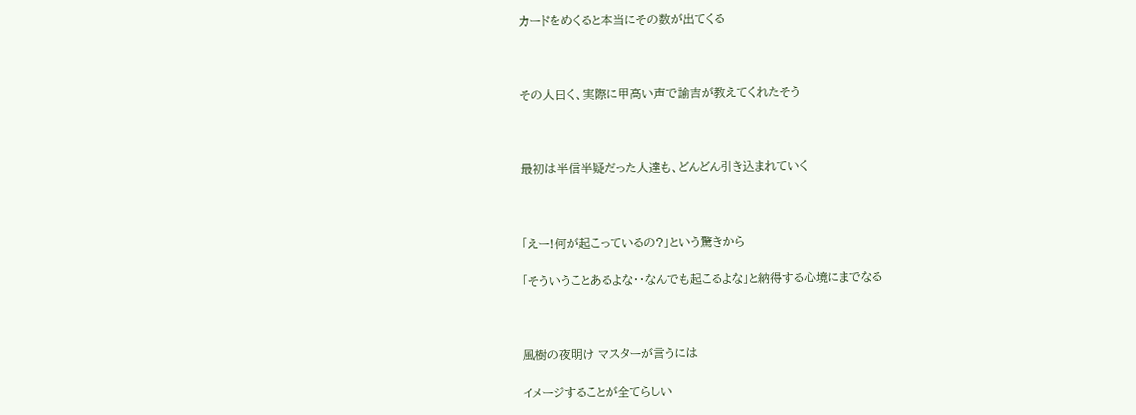カードをめくると本当にその数が出てくる



その人曰く、実際に甲高い声で諭吉が教えてくれたそう



最初は半信半疑だった人達も、どんどん引き込まれていく



「えー!何が起こっているの?」という驚きから

「そういうことあるよな・・なんでも起こるよな」と納得する心境にまでなる



風樹の夜明け マスターが言うには

イメージすることが全てらしい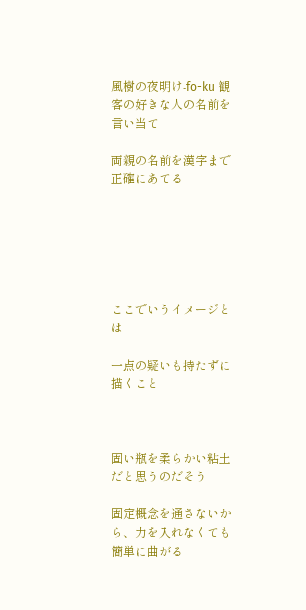風樹の夜明け-fo-ku 観客の好きな人の名前を言い当て

両親の名前を漢字まで正確にあてる






ここでいうイメージとは

一点の疑いも持たずに描くこと



固い瓶を柔らかい粘土だと思うのだそう

固定概念を通さないから、力を入れなくても簡単に曲がる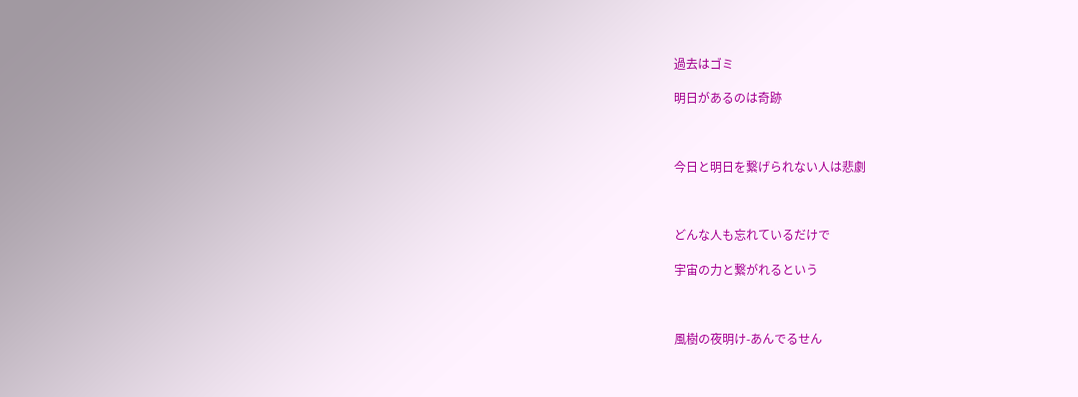過去はゴミ

明日があるのは奇跡



今日と明日を繋げられない人は悲劇



どんな人も忘れているだけで

宇宙の力と繋がれるという



風樹の夜明け-あんでるせん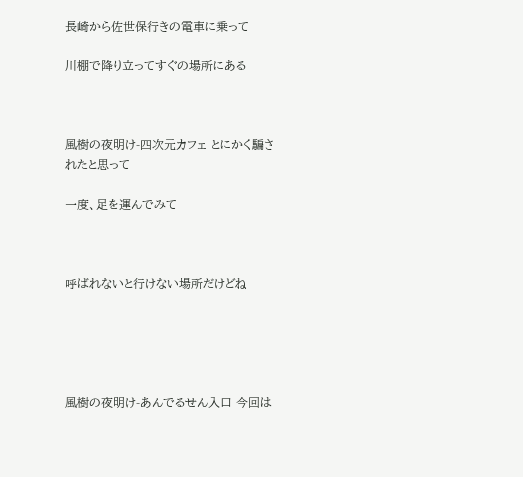長崎から佐世保行きの電車に乗って

川棚で降り立ってすぐの場所にある



風樹の夜明け-四次元カフェ とにかく騙されたと思って

一度、足を運んでみて



呼ばれないと行けない場所だけどね





風樹の夜明け-あんでるせん入口 今回は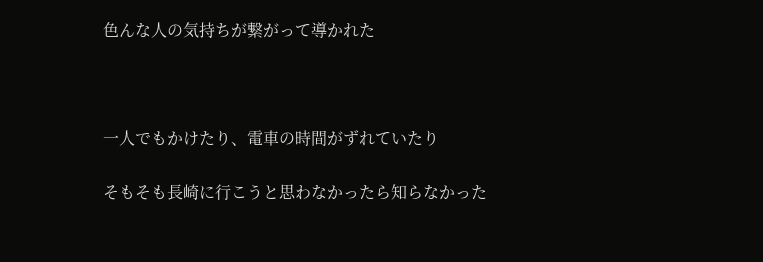色んな人の気持ちが繋がって導かれた



一人でもかけたり、電車の時間がずれていたり

そもそも長崎に行こうと思わなかったら知らなかった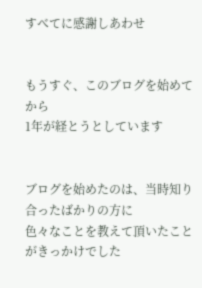すべてに感謝しあわせ


もうすぐ、このブログを始めてから
1年が経とうとしています


ブログを始めたのは、当時知り合ったばかりの方に
色々なことを教えて頂いたことがきっかけでした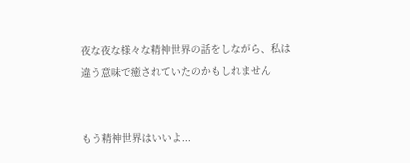夜な夜な様々な精神世界の話をしながら、私は
違う意味で癒されていたのかもしれません


もう精神世界はいいよ...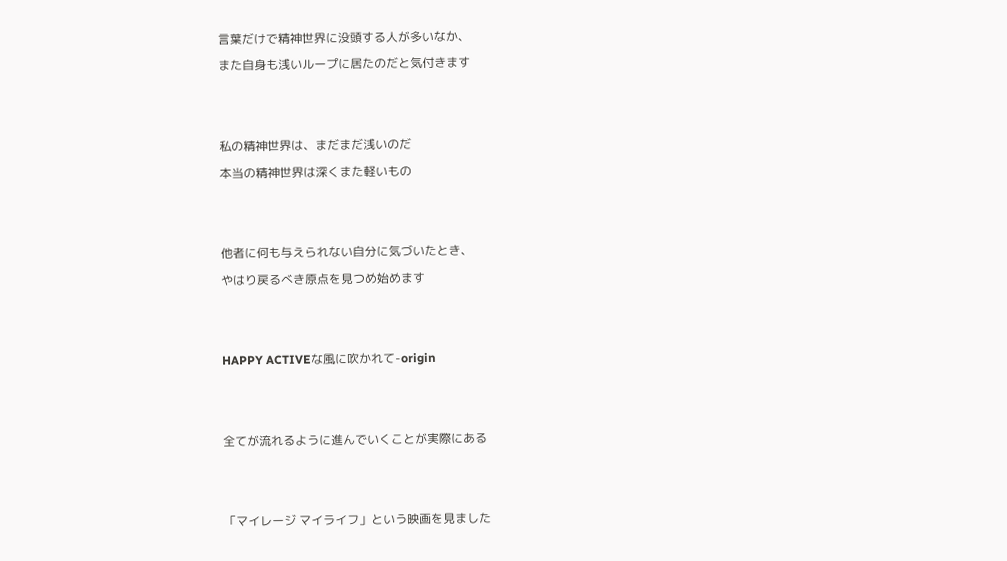言葉だけで精神世界に没頭する人が多いなか、
また自身も浅いループに居たのだと気付きます


私の精神世界は、まだまだ浅いのだ
本当の精神世界は深くまた軽いもの


他者に何も与えられない自分に気づいたとき、
やはり戻るべき原点を見つめ始めます


HAPPY ACTIVEな風に吹かれて-origin


全てが流れるように進んでいくことが実際にある


「マイレージ マイライフ」という映画を見ました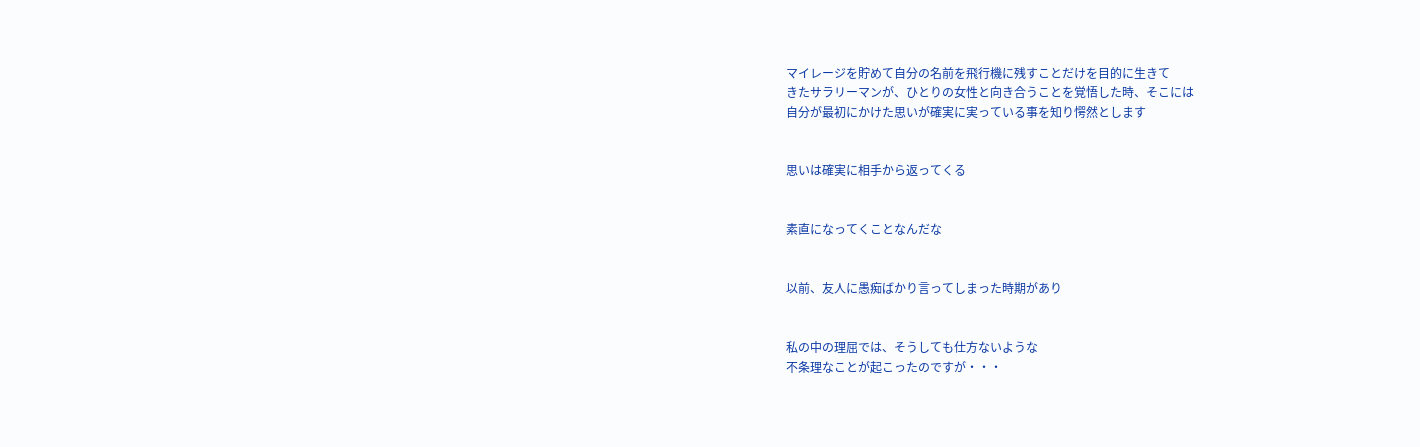マイレージを貯めて自分の名前を飛行機に残すことだけを目的に生きて
きたサラリーマンが、ひとりの女性と向き合うことを覚悟した時、そこには
自分が最初にかけた思いが確実に実っている事を知り愕然とします


思いは確実に相手から返ってくる


素直になってくことなんだな


以前、友人に愚痴ばかり言ってしまった時期があり


私の中の理屈では、そうしても仕方ないような
不条理なことが起こったのですが・・・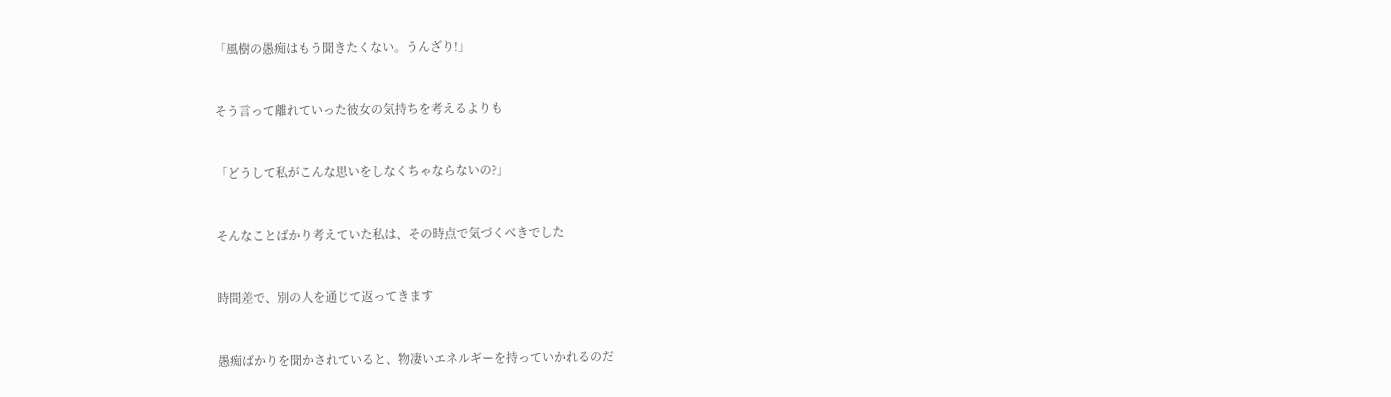「風樹の愚痴はもう聞きたくない。うんざり!」


そう言って離れていった彼女の気持ちを考えるよりも


「どうして私がこんな思いをしなくちゃならないの?」


そんなことばかり考えていた私は、その時点で気づくべきでした


時間差で、別の人を通じて返ってきます


愚痴ばかりを聞かされていると、物凄いエネルギーを持っていかれるのだ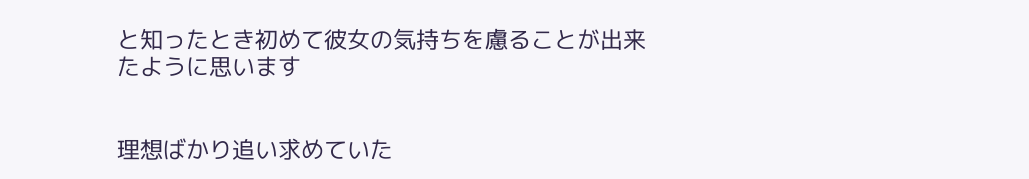と知ったとき初めて彼女の気持ちを慮ることが出来たように思います


理想ばかり追い求めていた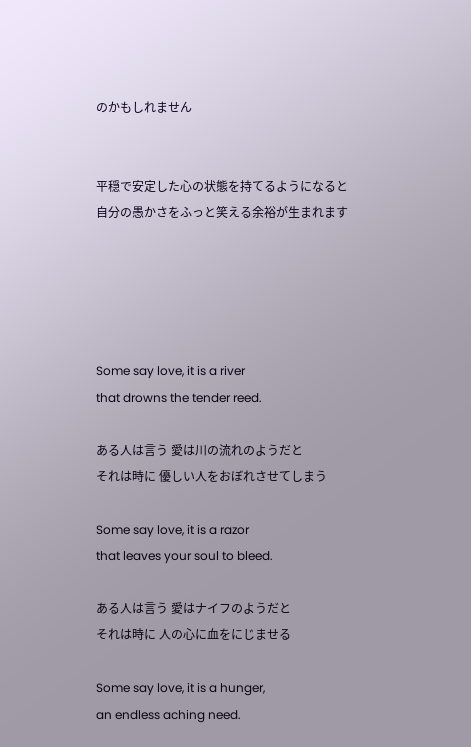のかもしれません


平穏で安定した心の状態を持てるようになると
自分の愚かさをふっと笑える余裕が生まれます





Some say love, it is a river
that drowns the tender reed.

ある人は言う 愛は川の流れのようだと
それは時に 優しい人をおぼれさせてしまう

Some say love, it is a razor
that leaves your soul to bleed.

ある人は言う 愛はナイフのようだと
それは時に 人の心に血をにじませる

Some say love, it is a hunger,
an endless aching need.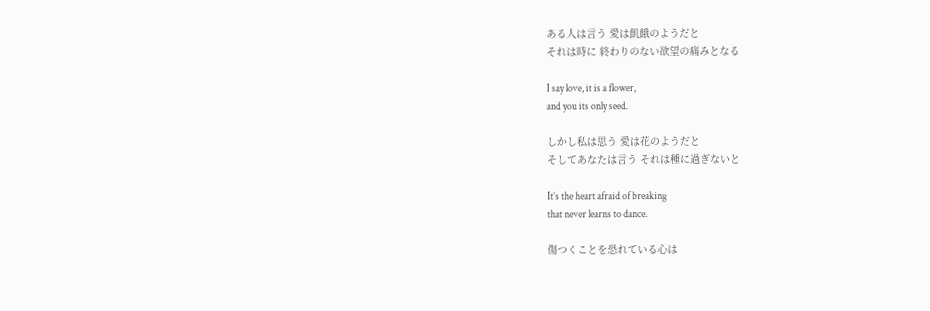ある人は言う 愛は飢餓のようだと
それは時に 終わりのない欲望の痛みとなる

I say love, it is a flower,
and you its only seed.

しかし私は思う 愛は花のようだと
そしてあなたは言う それは種に過ぎないと

It’s the heart afraid of breaking
that never learns to dance.

傷つくことを恐れている心は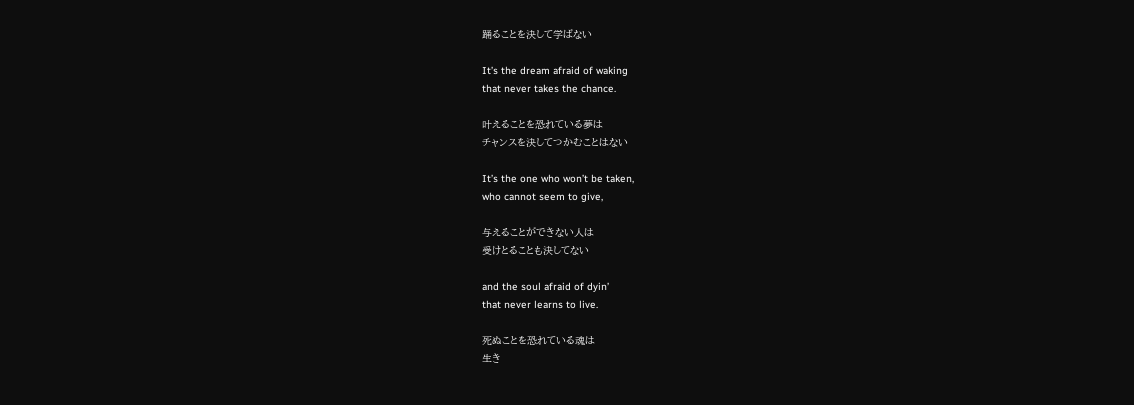踊ることを決して学ばない

It’s the dream afraid of waking
that never takes the chance.

叶えることを恐れている夢は
チャンスを決してつかむことはない

It’s the one who won’t be taken,
who cannot seem to give,

与えることができない人は
受けとることも決してない

and the soul afraid of dyin’
that never learns to live.

死ぬことを恐れている魂は
生き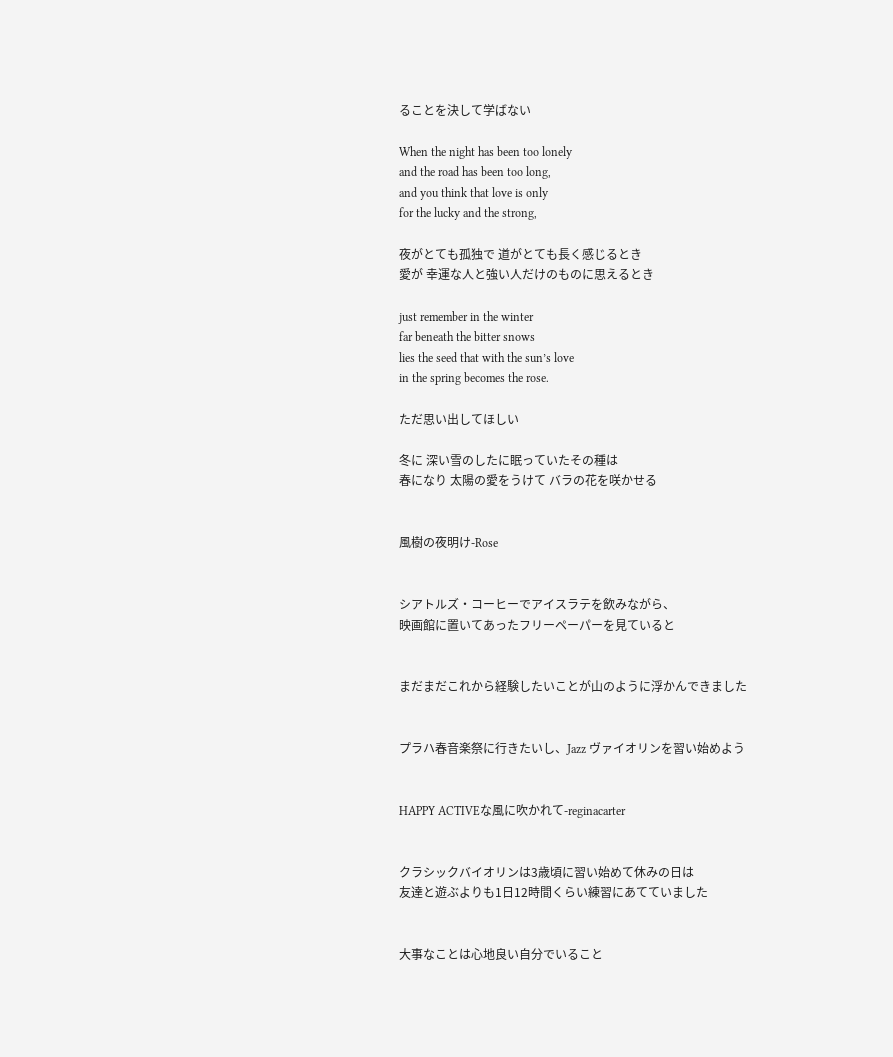ることを決して学ばない

When the night has been too lonely
and the road has been too long,
and you think that love is only
for the lucky and the strong,

夜がとても孤独で 道がとても長く感じるとき
愛が 幸運な人と強い人だけのものに思えるとき

just remember in the winter
far beneath the bitter snows
lies the seed that with the sun’s love
in the spring becomes the rose.

ただ思い出してほしい

冬に 深い雪のしたに眠っていたその種は
春になり 太陽の愛をうけて バラの花を咲かせる


風樹の夜明け-Rose


シアトルズ・コーヒーでアイスラテを飲みながら、
映画館に置いてあったフリーペーパーを見ていると


まだまだこれから経験したいことが山のように浮かんできました


プラハ春音楽祭に行きたいし、Jazz ヴァイオリンを習い始めよう


HAPPY ACTIVEな風に吹かれて-reginacarter


クラシックバイオリンは3歳頃に習い始めて休みの日は
友達と遊ぶよりも1日12時間くらい練習にあてていました


大事なことは心地良い自分でいること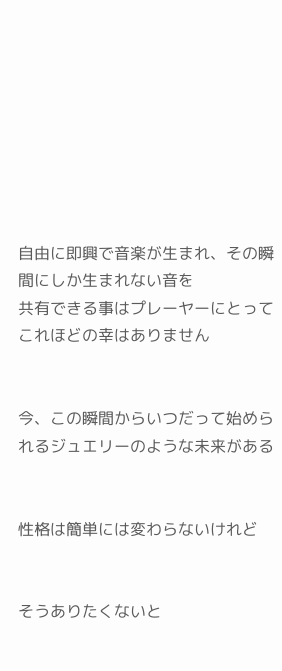自由に即興で音楽が生まれ、その瞬間にしか生まれない音を
共有できる事はプレーヤーにとってこれほどの幸はありません


今、この瞬間からいつだって始められるジュエリーのような未来がある


性格は簡単には変わらないけれど


そうありたくないと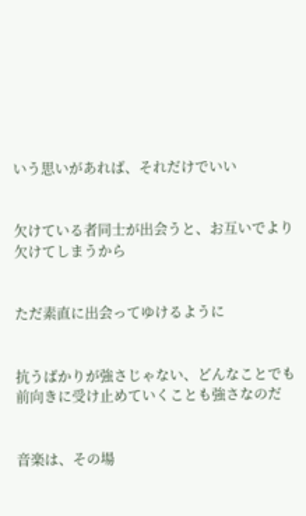いう思いがあれば、それだけでいい


欠けている者同士が出会うと、お互いでより欠けてしまうから


ただ素直に出会ってゆけるように


抗うばかりが強さじゃない、どんなことでも
前向きに受け止めていくことも強さなのだ


音楽は、その場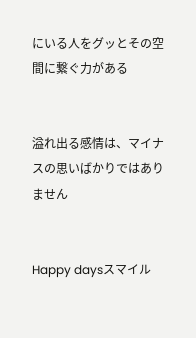にいる人をグッとその空間に繋ぐ力がある


溢れ出る感情は、マイナスの思いばかりではありません


Happy daysスマイル